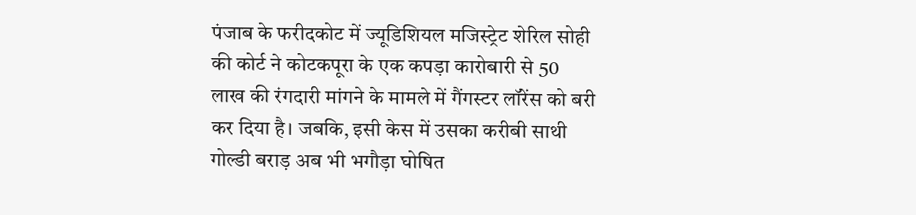पंजाब के फरीदकोट में ज्यूडिशियल मजिस्ट्रेट शेरिल सोही की कोर्ट ने कोटकपूरा के एक कपड़ा कारोबारी से 50 लाख की रंगदारी मांगने के मामले में गैंगस्टर लॉरेंस को बरी कर दिया है। जबकि, इसी केस में उसका करीबी साथी गोल्डी बराड़ अब भी भगौड़ा घोषित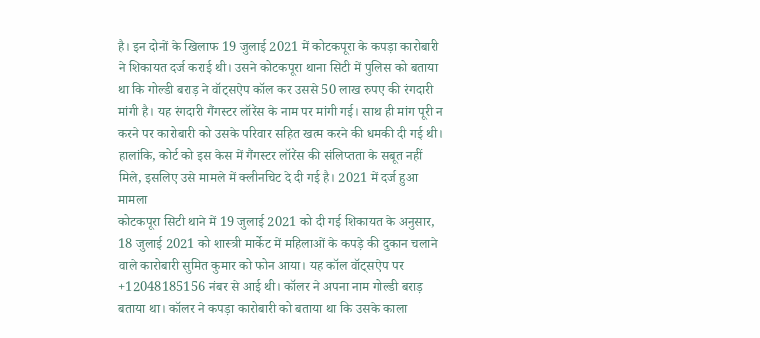है। इन दोनों के खिलाफ 19 जुलाई 2021 में कोटकपूरा के कपड़ा कारोबारी ने शिकायत दर्ज कराई थी। उसने कोटकपूरा थाना सिटी में पुलिस को बताया था कि गोल्डी बराड़ ने वॉट्सऐप कॉल कर उससे 50 लाख रुपए की रंगदारी मांगी है। यह रंगदारी गैंगस्टर लॉरेंस के नाम पर मांगी गई। साथ ही मांग पूरी न करने पर कारोबारी को उसके परिवार सहित खत्म करने की धमकी दी गई थी। हालांकि, कोर्ट को इस केस में गैंगस्टर लॉरेंस की संलिप्तता के सबूत नहीं मिले, इसलिए उसे मामले में क्लीनचिट दे दी गई है। 2021 में दर्ज हुआ मामला
कोटकपूरा सिटी थाने में 19 जुलाई 2021 को दी गई शिकायत के अनुसार, 18 जुलाई 2021 को शास्त्री मार्केट में महिलाओं के कपड़े की दुकान चलाने वाले कारोबारी सुमित कुमार को फोन आया। यह कॉल वॉट्सऐप पर +12048185156 नंबर से आई थी। कॉलर ने अपना नाम गोल्डी बराड़ बताया था। कॉलर ने कपड़ा कारोबारी को बताया था कि उसके काला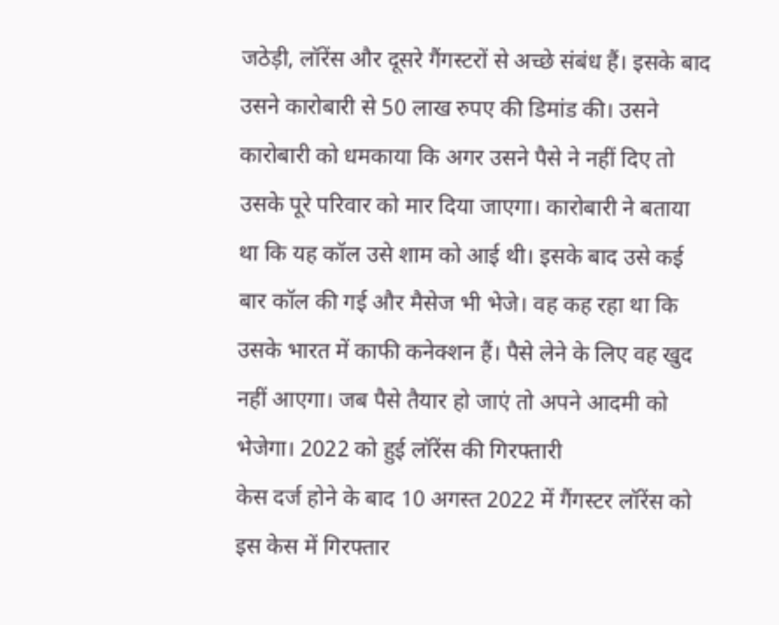जठेड़ी, लॉरेंस और दूसरे गैंगस्टरों से अच्छे संबंध हैं। इसके बाद उसने कारोबारी से 50 लाख रुपए की डिमांड की। उसने कारोबारी को धमकाया कि अगर उसने पैसे ने नहीं दिए तो उसके पूरे परिवार को मार दिया जाएगा। कारोबारी ने बताया था कि यह कॉल उसे शाम को आई थी। इसके बाद उसे कई बार कॉल की गई और मैसेज भी भेजे। वह कह रहा था कि उसके भारत में काफी कनेक्शन हैं। पैसे लेने के लिए वह खुद नहीं आएगा। जब पैसे तैयार हो जाएं तो अपने आदमी को भेजेगा। 2022 को हुई लॉरेंस की गिरफ्तारी
केस दर्ज होने के बाद 10 अगस्त 2022 में गैंगस्टर लॉरेंस को इस केस में गिरफ्तार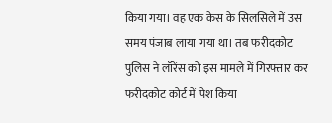किया गया। वह एक केस के सिलसिले में उस समय पंजाब लाया गया था। तब फरीदकोट पुलिस ने लॉरेंस को इस मामले में गिरफ्तार कर फरीदकोट कोर्ट में पेश किया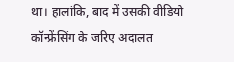था। हालांकि, बाद में उसकी वीडियो कॉन्फ्रेंसिंग के जरिए अदालत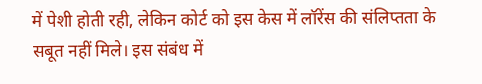में पेशी होती रही, लेकिन कोर्ट को इस केस में लॉरेंस की संलिप्तता के सबूत नहीं मिले। इस संबंध में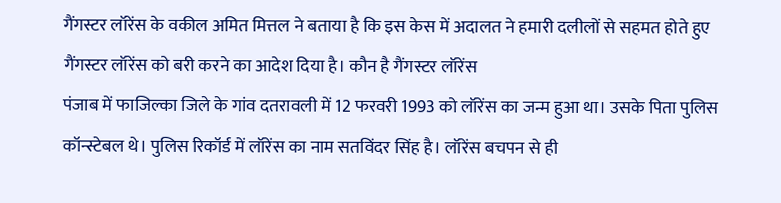गैंगस्टर लॉरेंस के वकील अमित मित्तल ने बताया है कि इस केस में अदालत ने हमारी दलीलों से सहमत होते हुए गैंगस्टर लॉरेंस को बरी करने का आदेश दिया है। कौन है गैंगस्टर लॉरेंस
पंजाब में फाजिल्का जिले के गांव दतरावली में 12 फरवरी 1993 को लॉरेंस का जन्म हुआ था। उसके पिता पुलिस कॉन्स्टेबल थे। पुलिस रिकॉर्ड में लॉरेंस का नाम सतविंदर सिंह है। लॉरेंस बचपन से ही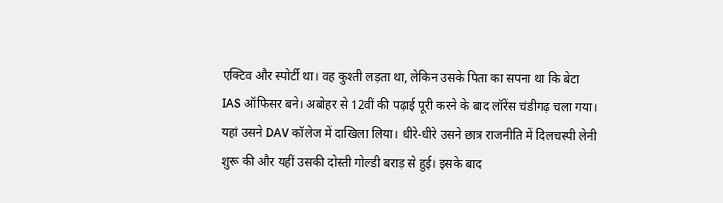एक्टिव और स्पोर्टी था। वह कुश्ती लड़ता था, लेकिन उसके पिता का सपना था कि बेटा IAS ऑफिसर बने। अबोहर से 12वीं की पढ़ाई पूरी करने के बाद लॉरेंस चंडीगढ़ चला गया। यहां उसने DAV कॉलेज में दाखिला लिया। धीरे-धीरे उसने छात्र राजनीति में दिलचस्पी लेनी शुरू की और यहीं उसकी दोस्ती गोल्डी बराड़ से हुई। इसके बाद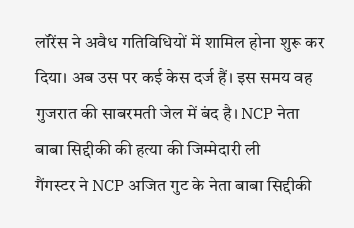लॉरेंस ने अवैध गतिविधियों में शामिल होना शुरू कर दिया। अब उस पर कई केस दर्ज हैं। इस समय वह गुजरात की साबरमती जेल में बंद है। NCP नेता बाबा सिद्दीकी की हत्या की जिम्मेदारी ली
गैंगस्टर ने NCP अजित गुट के नेता बाबा सिद्दीकी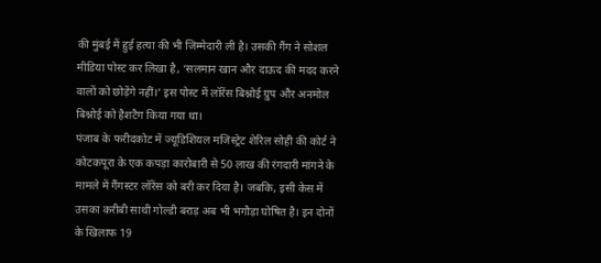की मुंबई में हुई हत्या की भी जिम्मेदारी ली है। उसकी गैंग ने सोशल मीडिया पोस्ट कर लिखा है, ‘सलमान खान और दाऊद की मदद करने वालों को छोड़ेंगे नहीं।’ इस पोस्ट में लॉरेंस बिश्नोई ग्रुप और अनमोल बिश्नोई को हैशटैग किया गया था।
पंजाब के फरीदकोट में ज्यूडिशियल मजिस्ट्रेट शेरिल सोही की कोर्ट ने कोटकपूरा के एक कपड़ा कारोबारी से 50 लाख की रंगदारी मांगने के मामले में गैंगस्टर लॉरेंस को बरी कर दिया है। जबकि, इसी केस में उसका करीबी साथी गोल्डी बराड़ अब भी भगौड़ा घोषित है। इन दोनों के खिलाफ 19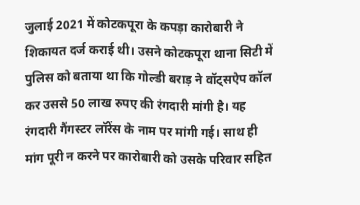जुलाई 2021 में कोटकपूरा के कपड़ा कारोबारी ने शिकायत दर्ज कराई थी। उसने कोटकपूरा थाना सिटी में पुलिस को बताया था कि गोल्डी बराड़ ने वॉट्सऐप कॉल कर उससे 50 लाख रुपए की रंगदारी मांगी है। यह रंगदारी गैंगस्टर लॉरेंस के नाम पर मांगी गई। साथ ही मांग पूरी न करने पर कारोबारी को उसके परिवार सहित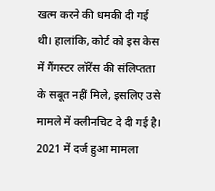खत्म करने की धमकी दी गई थी। हालांकि, कोर्ट को इस केस में गैंगस्टर लॉरेंस की संलिप्तता के सबूत नहीं मिले, इसलिए उसे मामले में क्लीनचिट दे दी गई है। 2021 में दर्ज हुआ मामला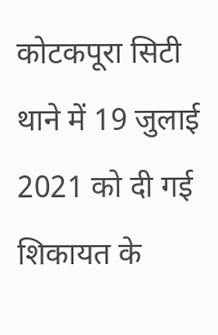कोटकपूरा सिटी थाने में 19 जुलाई 2021 को दी गई शिकायत के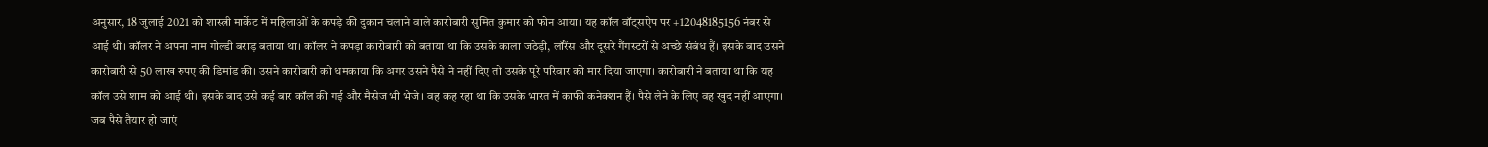अनुसार, 18 जुलाई 2021 को शास्त्री मार्केट में महिलाओं के कपड़े की दुकान चलाने वाले कारोबारी सुमित कुमार को फोन आया। यह कॉल वॉट्सऐप पर +12048185156 नंबर से आई थी। कॉलर ने अपना नाम गोल्डी बराड़ बताया था। कॉलर ने कपड़ा कारोबारी को बताया था कि उसके काला जठेड़ी, लॉरेंस और दूसरे गैंगस्टरों से अच्छे संबंध हैं। इसके बाद उसने कारोबारी से 50 लाख रुपए की डिमांड की। उसने कारोबारी को धमकाया कि अगर उसने पैसे ने नहीं दिए तो उसके पूरे परिवार को मार दिया जाएगा। कारोबारी ने बताया था कि यह कॉल उसे शाम को आई थी। इसके बाद उसे कई बार कॉल की गई और मैसेज भी भेजे। वह कह रहा था कि उसके भारत में काफी कनेक्शन हैं। पैसे लेने के लिए वह खुद नहीं आएगा। जब पैसे तैयार हो जाएं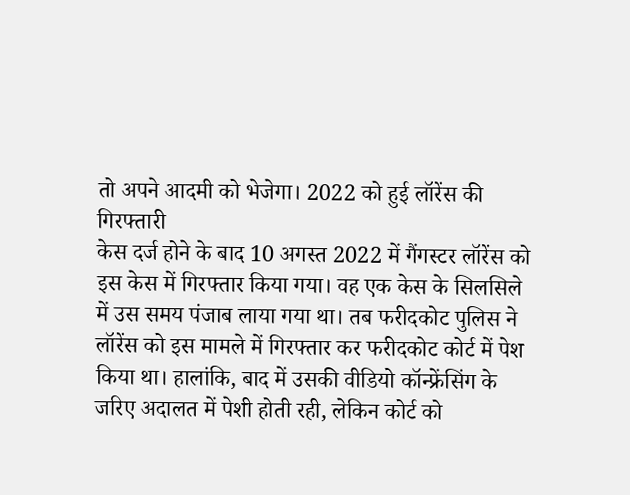तो अपने आदमी को भेजेगा। 2022 को हुई लॉरेंस की गिरफ्तारी
केस दर्ज होने के बाद 10 अगस्त 2022 में गैंगस्टर लॉरेंस को इस केस में गिरफ्तार किया गया। वह एक केस के सिलसिले में उस समय पंजाब लाया गया था। तब फरीदकोट पुलिस ने लॉरेंस को इस मामले में गिरफ्तार कर फरीदकोट कोर्ट में पेश किया था। हालांकि, बाद में उसकी वीडियो कॉन्फ्रेंसिंग के जरिए अदालत में पेशी होती रही, लेकिन कोर्ट को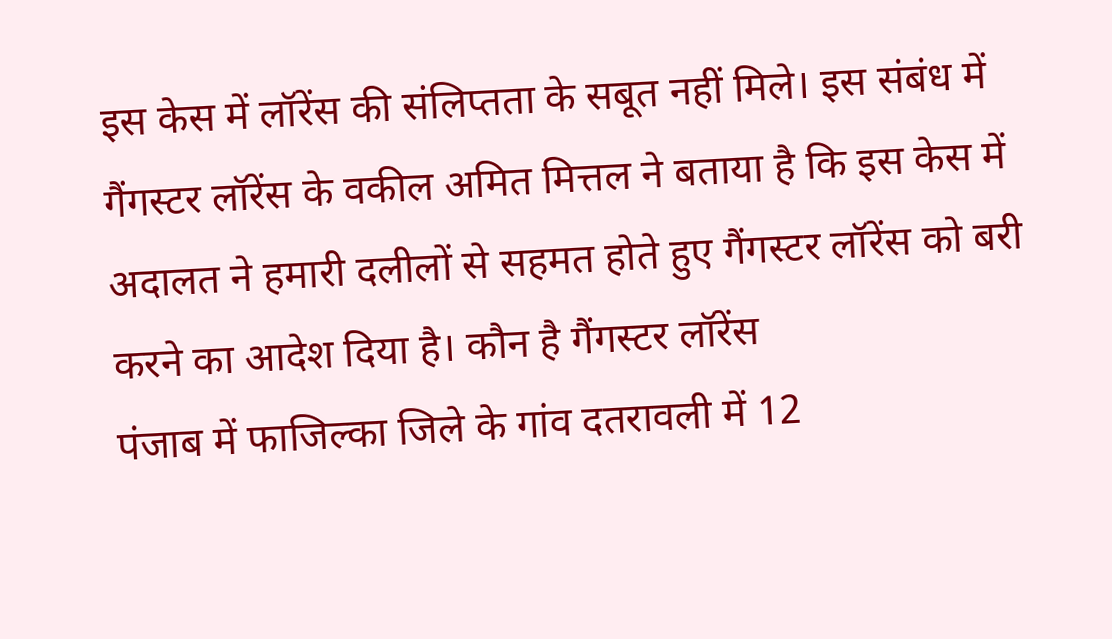इस केस में लॉरेंस की संलिप्तता के सबूत नहीं मिले। इस संबंध में गैंगस्टर लॉरेंस के वकील अमित मित्तल ने बताया है कि इस केस में अदालत ने हमारी दलीलों से सहमत होते हुए गैंगस्टर लॉरेंस को बरी करने का आदेश दिया है। कौन है गैंगस्टर लॉरेंस
पंजाब में फाजिल्का जिले के गांव दतरावली में 12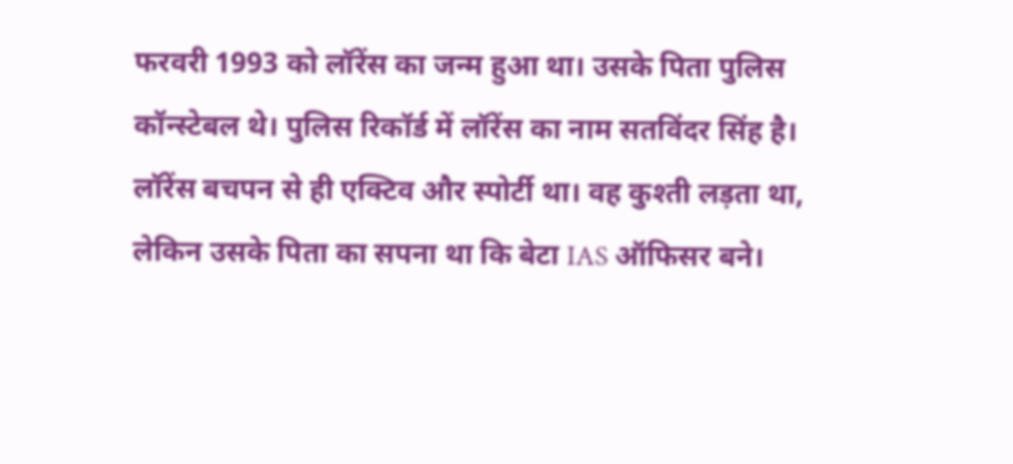फरवरी 1993 को लॉरेंस का जन्म हुआ था। उसके पिता पुलिस कॉन्स्टेबल थे। पुलिस रिकॉर्ड में लॉरेंस का नाम सतविंदर सिंह है। लॉरेंस बचपन से ही एक्टिव और स्पोर्टी था। वह कुश्ती लड़ता था, लेकिन उसके पिता का सपना था कि बेटा IAS ऑफिसर बने।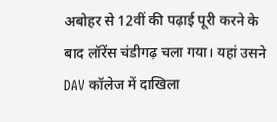अबोहर से 12वीं की पढ़ाई पूरी करने के बाद लॉरेंस चंडीगढ़ चला गया। यहां उसने DAV कॉलेज में दाखिला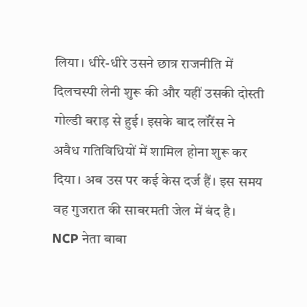लिया। धीरे-धीरे उसने छात्र राजनीति में दिलचस्पी लेनी शुरू की और यहीं उसकी दोस्ती गोल्डी बराड़ से हुई। इसके बाद लॉरेंस ने अवैध गतिविधियों में शामिल होना शुरू कर दिया। अब उस पर कई केस दर्ज हैं। इस समय वह गुजरात की साबरमती जेल में बंद है। NCP नेता बाबा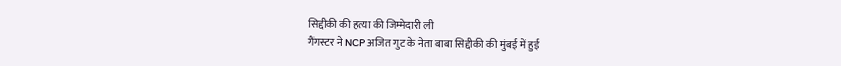सिद्दीकी की हत्या की जिम्मेदारी ली
गैंगस्टर ने NCP अजित गुट के नेता बाबा सिद्दीकी की मुंबई में हुई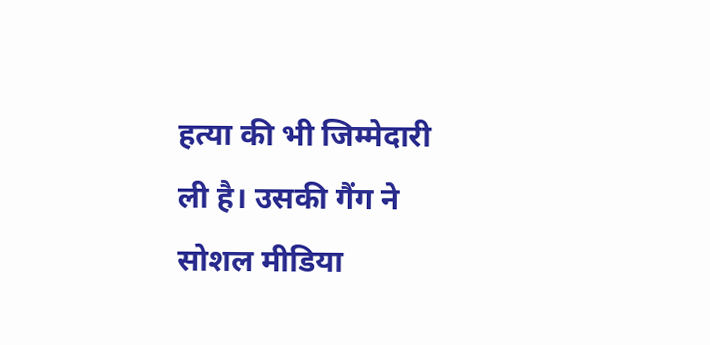हत्या की भी जिम्मेदारी ली है। उसकी गैंग ने सोशल मीडिया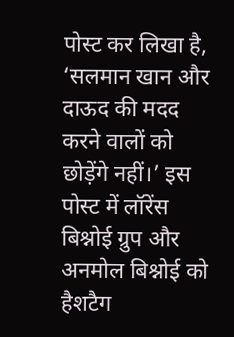पोस्ट कर लिखा है, ‘सलमान खान और दाऊद की मदद करने वालों को छोड़ेंगे नहीं।’ इस पोस्ट में लॉरेंस बिश्नोई ग्रुप और अनमोल बिश्नोई को हैशटैग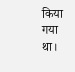किया गया था।